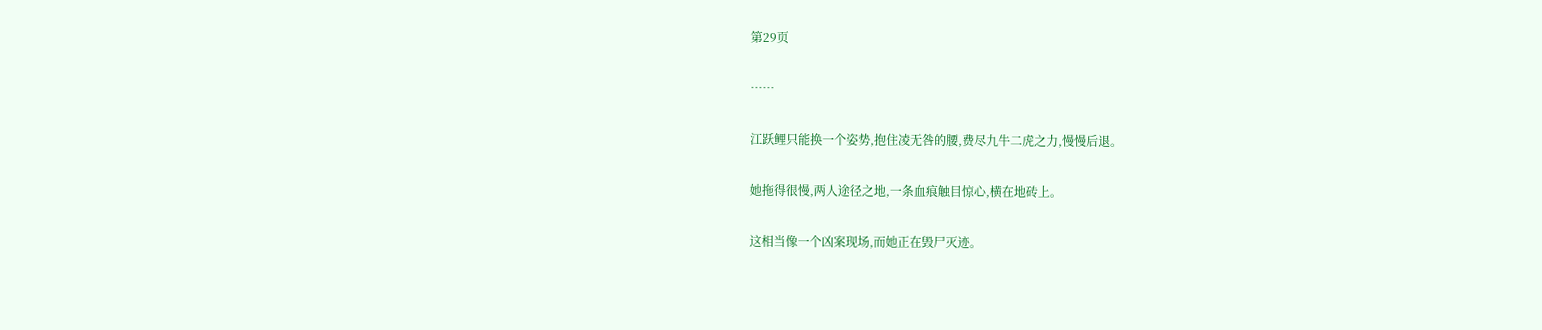第29页

……

江跃鲤只能换一个姿势,抱住凌无咎的腰,费尽九牛二虎之力,慢慢后退。

她拖得很慢,两人途径之地,一条血痕触目惊心,横在地砖上。

这相当像一个凶案现场,而她正在毁尸灭迹。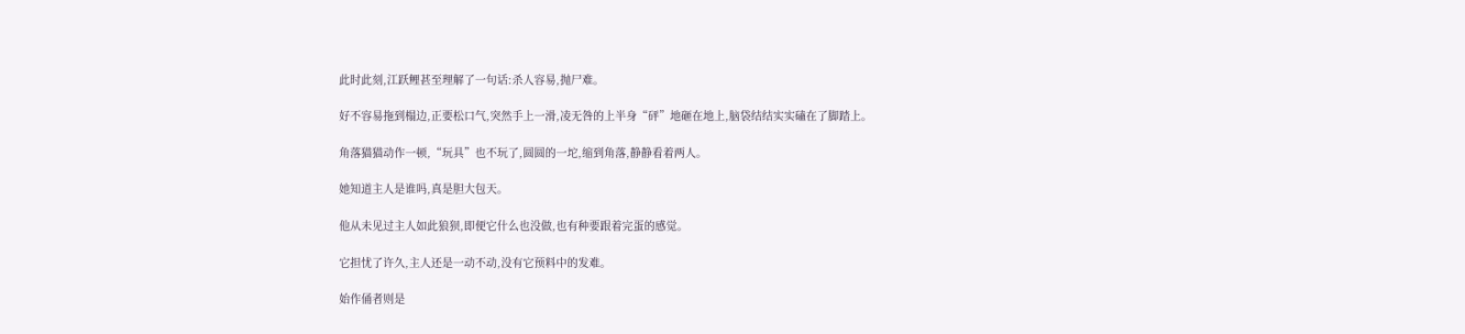此时此刻,江跃鲤甚至理解了一句话:杀人容易,抛尸难。

好不容易拖到榻边,正要松口气,突然手上一滑,凌无咎的上半身“砰”地砸在地上,脑袋结结实实磕在了脚踏上。

角落猫猫动作一顿,“玩具”也不玩了,圆圆的一坨,缩到角落,静静看着两人。

她知道主人是谁吗,真是胆大包天。

他从未见过主人如此狼狈,即便它什么也没做,也有种要跟着完蛋的感觉。

它担忧了许久,主人还是一动不动,没有它预料中的发难。

始作俑者则是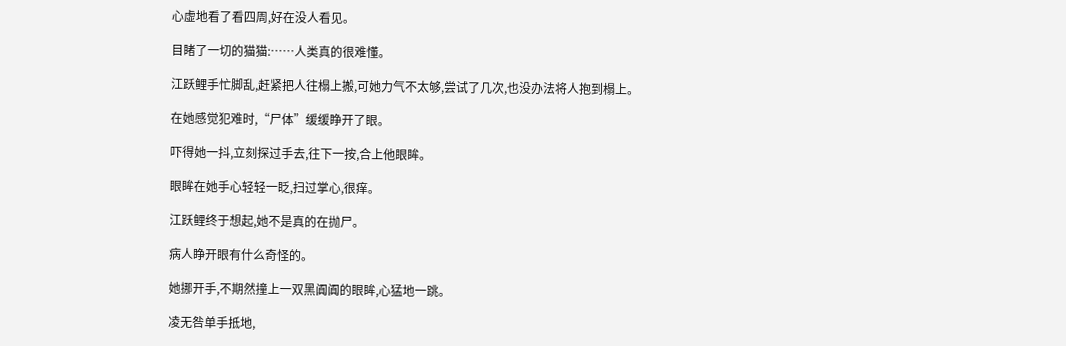心虚地看了看四周,好在没人看见。

目睹了一切的猫猫:……人类真的很难懂。

江跃鲤手忙脚乱,赶紧把人往榻上搬,可她力气不太够,尝试了几次,也没办法将人抱到榻上。

在她感觉犯难时,“尸体”缓缓睁开了眼。

吓得她一抖,立刻探过手去,往下一按,合上他眼眸。

眼眸在她手心轻轻一眨,扫过掌心,很痒。

江跃鲤终于想起,她不是真的在抛尸。

病人睁开眼有什么奇怪的。

她挪开手,不期然撞上一双黑阗阗的眼眸,心猛地一跳。

凌无咎单手抵地,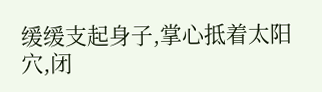缓缓支起身子,掌心抵着太阳穴,闭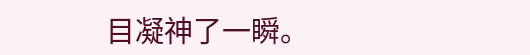目凝神了一瞬。